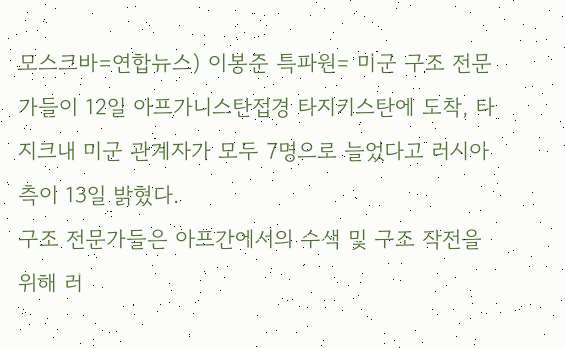모스크바=연합뉴스) 이봉준 특파원= 미군 구조 전문가들이 12일 아프가니스탄접경 타지키스탄에 도착, 타지크내 미군 관계자가 모두 7명으로 늘었다고 러시아측이 13일 밝혔다.
구조 전문가들은 아프간에서의 수색 및 구조 작전을 위해 러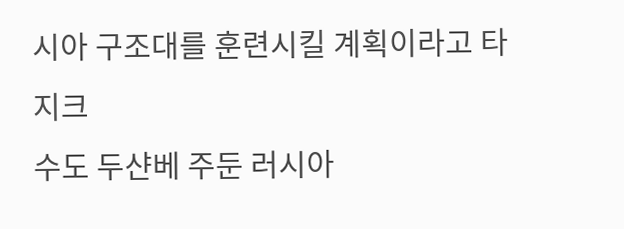시아 구조대를 훈련시킬 계획이라고 타지크
수도 두샨베 주둔 러시아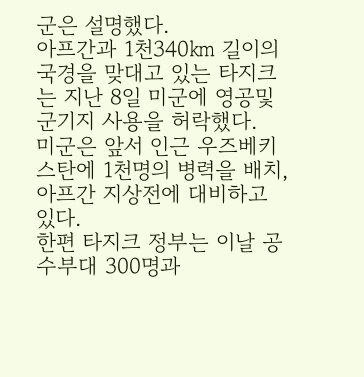군은 설명했다.
아프간과 1천340㎞ 길이의 국경을 맞대고 있는 타지크는 지난 8일 미군에 영공및 군기지 사용을 허락했다.
미군은 앞서 인근 우즈베키스탄에 1천명의 병력을 배치, 아프간 지상전에 대비하고 있다.
한편 타지크 정부는 이날 공수부대 300명과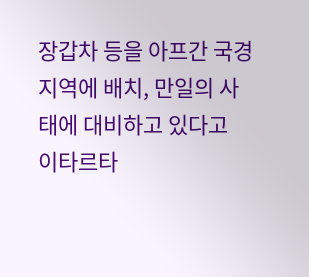장갑차 등을 아프간 국경 지역에 배치, 만일의 사태에 대비하고 있다고
이타르타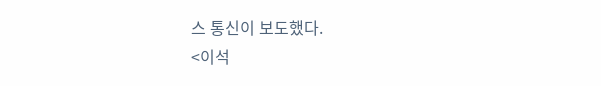스 통신이 보도했다.
<이석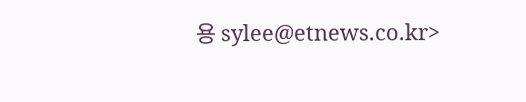용 sylee@etnews.co.kr>